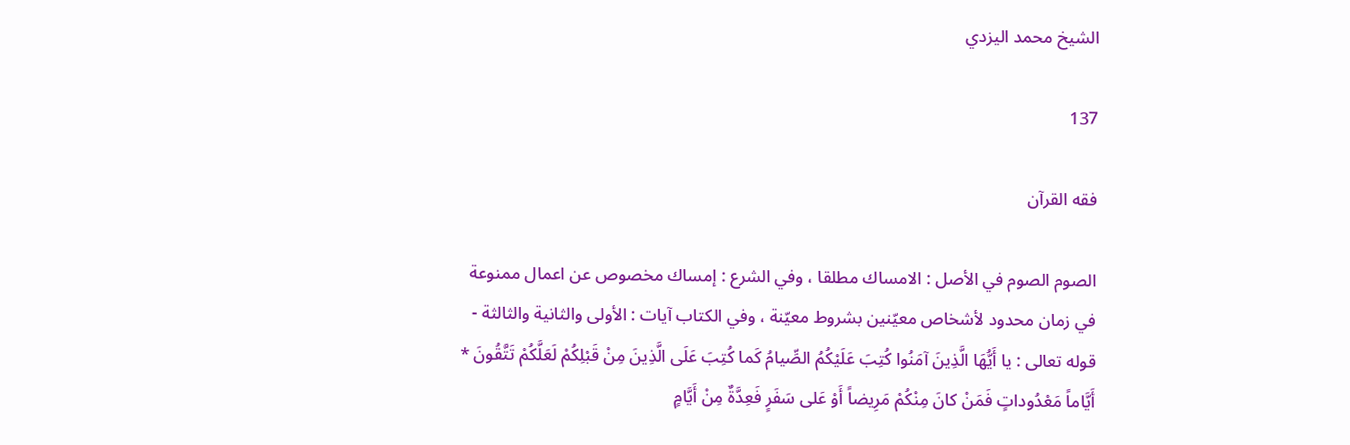الشيخ محمد اليزدي

137

فقه القرآن

الصوم الصوم في الأصل : الامساك مطلقا ، وفي الشرع : إمساك مخصوص عن اعمال ممنوعة في زمان محدود لأشخاص معيّنين بشروط معيّنة ، وفي الكتاب آيات : الأولى والثانية والثالثة - قوله تعالى : يا أَيُّهَا الَّذِينَ آمَنُوا كُتِبَ عَلَيْكُمُ الصِّيامُ كَما كُتِبَ عَلَى الَّذِينَ مِنْ قَبْلِكُمْ لَعَلَّكُمْ تَتَّقُونَ * أَيَّاماً مَعْدُوداتٍ فَمَنْ كانَ مِنْكُمْ مَرِيضاً أَوْ عَلى سَفَرٍ فَعِدَّةٌ مِنْ أَيَّامٍ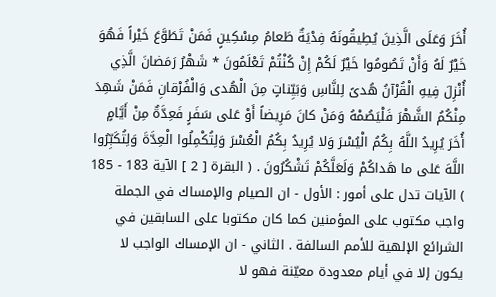أُخَرَ وَعَلَى الَّذِينَ يُطِيقُونَهُ فِدْيَةٌ طَعامُ مِسْكِينٍ فَمَنْ تَطَوَّعَ خَيْراً فَهُوَ خَيْرٌ لَهُ وَأَنْ تَصُومُوا خَيْرٌ لَكُمْ إِنْ كُنْتُمْ تَعْلَمُونَ * شَهْرُ رَمَضانَ الَّذِي أُنْزِلَ فِيهِ الْقُرْآنُ هُدىً لِلنَّاسِ وَبَيِّناتٍ مِنَ الْهُدى وَالْفُرْقانِ فَمَنْ شَهِدَ مِنْكُمُ الشَّهْرَ فَلْيَصُمْهُ وَمَنْ كانَ مَرِيضاً أَوْ عَلى سَفَرٍ فَعِدَّةٌ مِنْ أَيَّامٍ أُخَرَ يُرِيدُ اللَّهُ بِكُمُ الْيُسْرَ وَلا يُرِيدُ بِكُمُ الْعُسْرَ وَلِتُكْمِلُوا الْعِدَّةَ وَلِتُكَبِّرُوا اللَّهَ عَلى ما هَداكُمْ وَلَعَلَّكُمْ تَشْكُرُونَ . ( البقرة [ 2 ] الآية 183 - 185 ) الآيات تدل على أمور : الأول - ان الصيام والإمساك في الجملة واجب مكتوب على المؤمنين كما كان مكتوبا على السابقين في الشرائع الإلهية للأمم السالفة . الثاني - ان الإمساك الواجب لا يكون إلا في أيام معدودة معيّنة فهو لا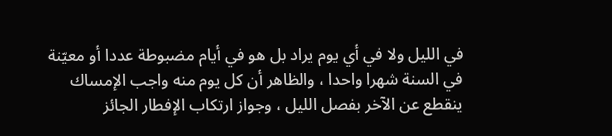في الليل ولا في أي يوم يراد بل هو في أيام مضبوطة عددا أو معيّنة في السنة شهرا واحدا ، والظاهر أن كل يوم منه واجب الإمساك ينقطع عن الآخر بفصل الليل ، وجواز ارتكاب الإفطار الجائز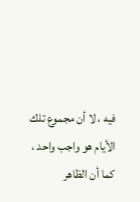فيه ، لا أن مجموع تلك الأيام هو واجب واحد ، كما أن الظاهر